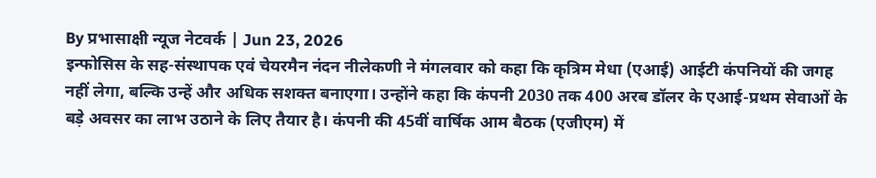By प्रभासाक्षी न्यूज नेटवर्क | Jun 23, 2026
इन्फोसिस के सह-संस्थापक एवं चेयरमैन नंदन नीलेकणी ने मंगलवार को कहा कि कृत्रिम मेधा (एआई) आईटी कंपनियों की जगह नहीं लेगा, बल्कि उन्हें और अधिक सशक्त बनाएगा। उन्होंने कहा कि कंपनी 2030 तक 400 अरब डॉलर के एआई-प्रथम सेवाओं के बड़े अवसर का लाभ उठाने के लिए तैयार है। कंपनी की 45वीं वार्षिक आम बैठक (एजीएम) में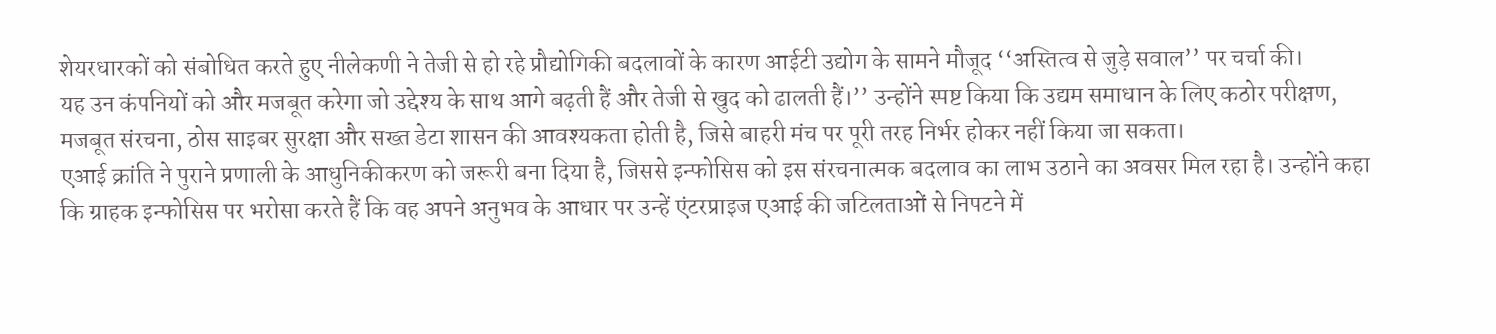शेयरधारकों को संबोधित करते हुए नीलेकणी ने तेजी से हो रहे प्रौद्योगिकी बदलावों के कारण आईटी उद्योग के सामने मौजूद ‘‘अस्तित्व से जुड़े सवाल’’ पर चर्चा की।
यह उन कंपनियों को और मजबूत करेगा जो उद्देश्य के साथ आगे बढ़ती हैं और तेजी से खुद को ढालती हैं।’’ उन्होंने स्पष्ट किया कि उद्यम समाधान के लिए कठोर परीक्षण, मजबूत संरचना, ठोस साइबर सुरक्षा और सख्त डेटा शासन की आवश्यकता होती है, जिसे बाहरी मंच पर पूरी तरह निर्भर होकर नहीं किया जा सकता।
एआई क्रांति ने पुराने प्रणाली के आधुनिकीकरण को जरूरी बना दिया है, जिससे इन्फोसिस को इस संरचनात्मक बदलाव का लाभ उठाने का अवसर मिल रहा है। उन्होंने कहा कि ग्राहक इन्फोसिस पर भरोसा करते हैं कि वह अपने अनुभव के आधार पर उन्हें एंटरप्राइज एआई की जटिलताओं से निपटने में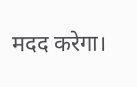मदद करेगा।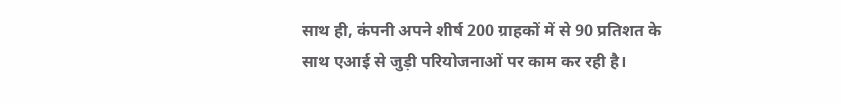साथ ही, कंपनी अपने शीर्ष 200 ग्राहकों में से 90 प्रतिशत के साथ एआई से जुड़ी परियोजनाओं पर काम कर रही है।